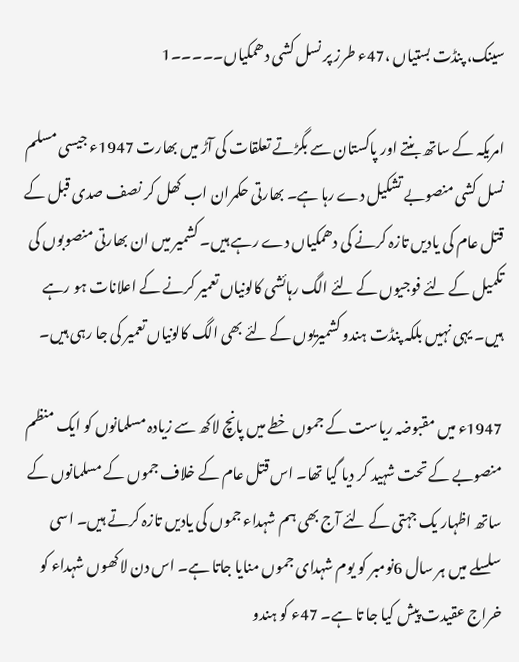سینک، پنڈت بستیاں ،47ء طرز پر نسل کشی دھمکیاں۔۔۔۔۔1

امریکہ کے ساتھ بنتے اور پاکستان سے بگڑتے تعلقات کی آڑ میں بھارت 1947ء جیسی مسلم نسل کشی منصوبے تشکیل دے رہا ہے۔ بھارتی حکمران اب کھل کر نصف صدی قبل کے قتل عام کی یادیں تازہ کرنے کی دھمکیاں دے رہے ہیں۔ کشمیر میں ان بھارتی منصوبوں کی تکمیل کے لئے فوجیوں کے لئے الگ رہائشی کالونیاں تعمیر کرنے کے اعلانات ہو رہے ہیں۔ یہی نہیں بلکہ پنڈت ہندو کشمیریوں کے لئے بھی الگ کالونیاں تعمیر کی جا رہی ہیں۔

1947ء میں مقبوضہ ریاست کے جموں خطے میں پانچ لاکھ سے زیادہ مسلمانوں کو ایک منظم منصوبے کے تحت شہید کر دیا گیا تھا۔ اس قتل عام کے خلاف جموں کے مسلمانوں کے ساتھ اظہار یک جہتی کے لئے آج بھی ہم شہداء جموں کی یادیں تازہ کرتے ہیں۔ اسی سلسلے میں ہر سال 6نومبر کو یوم شہدای جموں منایا جاتا ہے۔ اس دن لاکھوں شہداء کو خراج عقیدت پیش کیا جا تا ہے۔ 47ء کو ہندو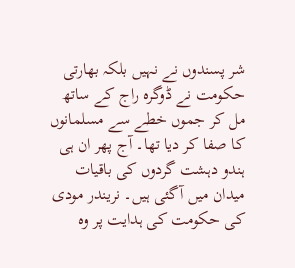شر پسندوں نے نہیں بلکہ بھارتی حکومت نے ڈوگرہ راج کے ساتھ مل کر جموں خطے سے مسلمانوں کا صفا کر دیا تھا۔ آج پھر ان ہی ہندو دہشت گردوں کی باقیات میدان میں آگئی ہیں۔ نریندر مودی کی حکومت کی ہدایت پر وہ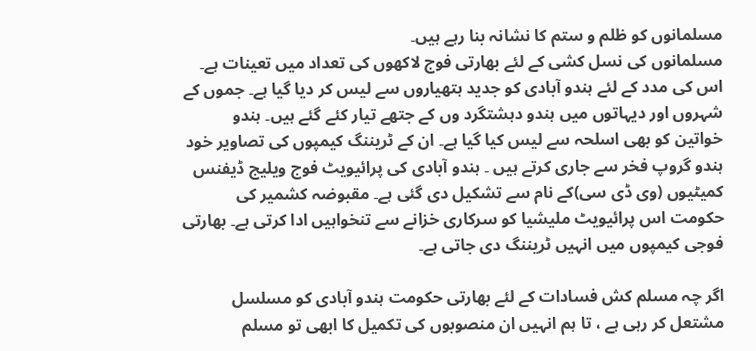مسلمانوں کو ظلم و ستم کا نشانہ بنا رہے ہیں۔
مسلمانوں کی نسل کشی کے لئے بھارتی فوج لاکھوں کی تعداد میں تعینات ہے۔ اس کی مدد کے لئے ہندو آبادی کو جدید ہتھیاروں سے لیس کر دیا گیا ہے۔ جموں کے شہروں اور دیہاتوں میں ہندو دہشتگرد وں کے جتھے تیار کئے گئے ہیں۔ ہندو خواتین کو بھی اسلحہ سے لیس کیا گیا ہے۔ ان کے ٹریننگ کیمپوں کی تصاویر خود ہندو گروپ فخر سے جاری کرتے ہیں ۔ ہندو آبادی کی پرائیویٹ فوج ویلیج ڈیفنس کمیٹیوں (وی ڈی سی)کے نام سے تشکیل دی گئی ہے۔ مقبوضہ کشمیر کی حکومت اس پرائیویٹ ملیشیا کو سرکاری خزانے سے تنخواہیں ادا کرتی ہے۔ بھارتی فوجی کیمپوں میں انہیں ٹریننگ دی جاتی ہے۔

اگر چہ مسلم کش فسادات کے لئے بھارتی حکومت ہندو آبادی کو مسلسل مشتعل کر رہی ہے ، تا ہم انہیں ان منصوبوں کی تکمیل کا ابھی تو مسلم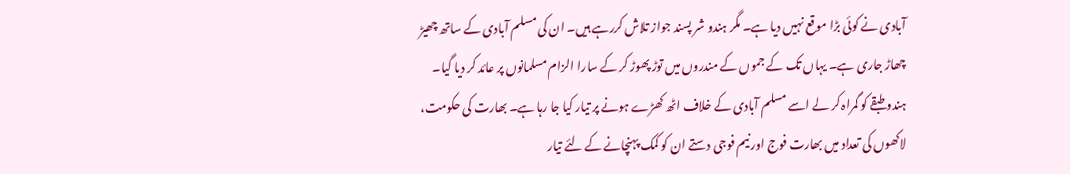آبادی نے کوئی بڑا موقع نہیں دیا ہے۔ مگر ہندو شر پسند جواز تلاش کررہے ہیں۔ ان کی مسلم آبادی کے ساتھ چھیڑ چھاڑ جاری ہے۔ یہاں تک کے جموں کے مندروں میں توڑ پھوڑ کر کے سارا الزام مسلمانوں پر عائد کر دیا گیا۔ ہندو طبقے کو گمراہ کر لے اسے مسلم آبادی کے خلاف اٹھ کھڑے ہونے پر تیار کیا جا رہا ہے۔ بھارت کی حکومت، لاکھوں کی تعداد میں بھارت فوج اور نیم فوجی دستے ان کو کمک پہنچانے کے لئے تیار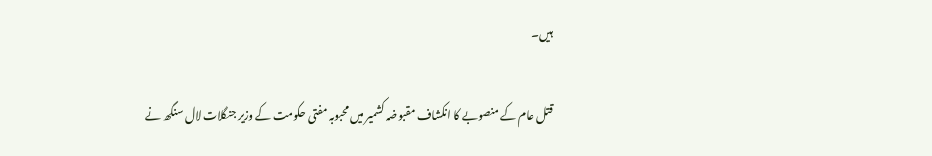ہیں۔

قتل عام کے منصوبے کا انکشاف مقبوضہ کشمیر میں محبوبہ مفتی حکومت کے وزیر جنگلات لال سنگھ نے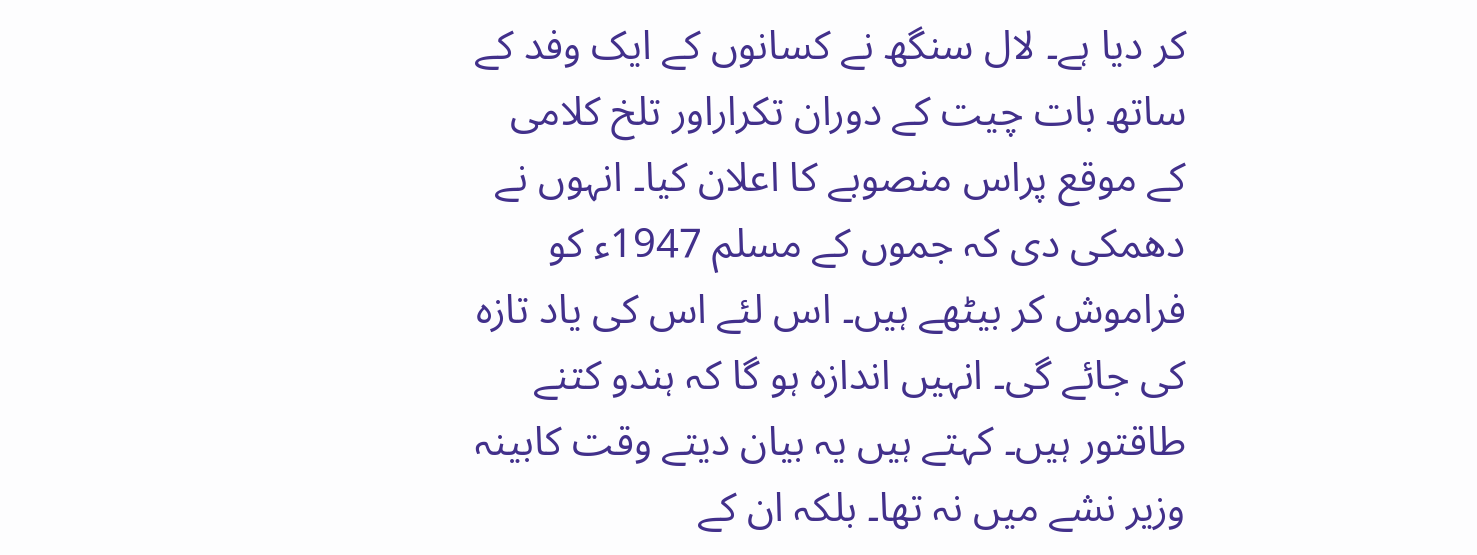کر دیا ہے۔ لال سنگھ نے کسانوں کے ایک وفد کے ساتھ بات چیت کے دوران تکراراور تلخ کلامی کے موقع پراس منصوبے کا اعلان کیا۔ انہوں نے دھمکی دی کہ جموں کے مسلم 1947ء کو فراموش کر بیٹھے ہیں۔ اس لئے اس کی یاد تازہ کی جائے گی۔ انہیں اندازہ ہو گا کہ ہندو کتنے طاقتور ہیں۔ کہتے ہیں یہ بیان دیتے وقت کابینہ وزیر نشے میں نہ تھا۔ بلکہ ان کے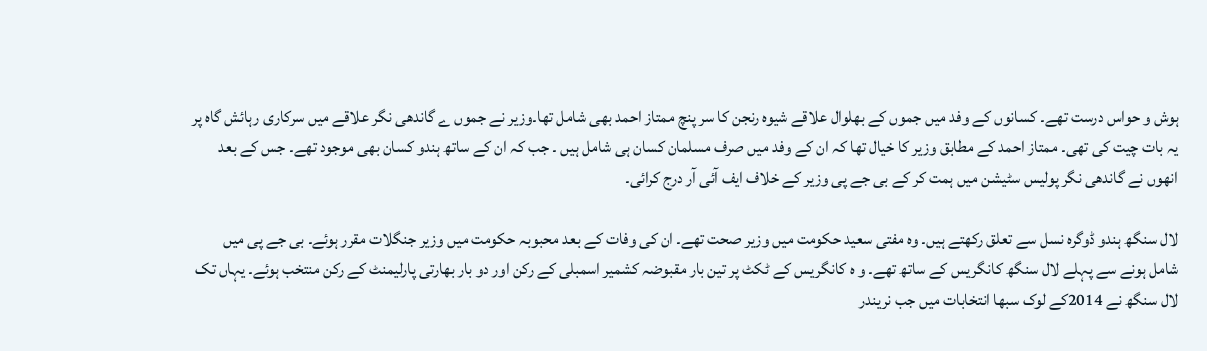ہوش و حواس درست تھے۔ کسانوں کے وفد میں جموں کے بھلوال علاقے شیوہ رنجن کا سر پنچ ممتاز احمد بھی شامل تھا۔وزیر نے جموں ے گاندھی نگر علاقے میں سرکاری رہائش گاہ پر یہ بات چیت کی تھی۔ ممتاز احمد کے مطابق وزیر کا خیال تھا کہ ان کے وفد میں صرف مسلمان کسان ہی شامل ہیں ۔ جب کہ ان کے ساتھ ہندو کسان بھی موجود تھے۔ جس کے بعد انھوں نے گاندھی نگر پولیس سٹیشن میں ہمت کر کے بی جے پی وزیر کے خلاف ایف آئی آر درج کرائی۔

لال سنگھ ہندو ڈوگرہ نسل سے تعلق رکھتے ہیں۔ وہ مفتی سعید حکومت میں وزیر صحت تھے۔ ان کی وفات کے بعد محبوبہ حکومت میں وزیر جنگلات مقرر ہوئے۔ بی جے پی میں شامل ہونے سے پہلے لال سنگھ کانگریس کے ساتھ تھے۔ و ہ کانگریس کے ٹکٹ پر تین بار مقبوضہ کشمیر اسمبلی کے رکن اور دو بار بھارتی پارلیمنٹ کے رکن منتخب ہوئے۔ یہاں تک لال سنگھ نے 2014کے لوک سبھا انتخابات میں جب نریندر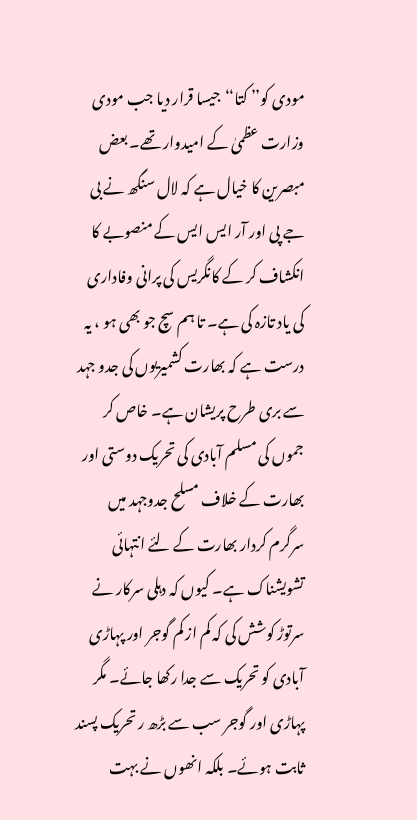مودی کو’’ کتا‘‘جیسا قرار دیا جب مودی وزارت عظمیٰ کے امیدوار تھے۔ بعض مبصرین کا خیال ہے کہ لال سنگھ نے بی جے پی اور آر ایس ایس کے منصوبے کا انکشاف کر کے کانگریس کی پرانی وفاداری کی یاد تازہ کی ہے۔ تا ہم سچ جو بھی ہو ، یہ درست ہے کہ بھارت کشمیریوں کی جدو جہد سے بری طرح پریشان ہے۔ خاص کر جموں کی مسلم آبادی کی تحریک دوستی اور بھارت کے خلاف مسلح جدوجہد میں سرگرم کردار بھارت کے لئے انتہائی تشویشناک ہے۔ کیوں کہ دہلی سرکار نے سرتوڑ کوشش کی کہ کم از کم گوجر اور پہاڑی آبادی کو تحریک سے جدا رکھا جائے۔ مگر پہاڑی اور گوجر سب سے بڑھ ر تحریک پسند ثابت ہوئے۔ بلکہ انھوں نے بہت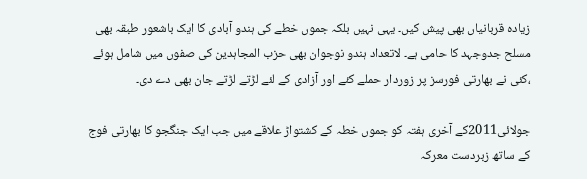زیادہ قربانیاں بھی پیش کیں۔ یہی نہیں بلکہ جموں خطے کی ہندو آبادی کا ایک باشعور طبقہ بھی مسلح جدوجہد کا حامی ہے۔ لاتعداد ہندو نوجوان بھی حزب المجاہدین کی صفوں میں شامل ہوئے ،کئی نے بھارتی فورسز پر زوردار حملے کئے اور آزادی کے لئے لڑتے لڑتے جان بھی دے دی۔

جولائی2011کے آخری ہفتہ کو جموں خطہ کے کشتواڑ علاقے میں جب ایک جنگجو کا بھارتی فوج کے ساتھ زبردست معرکہ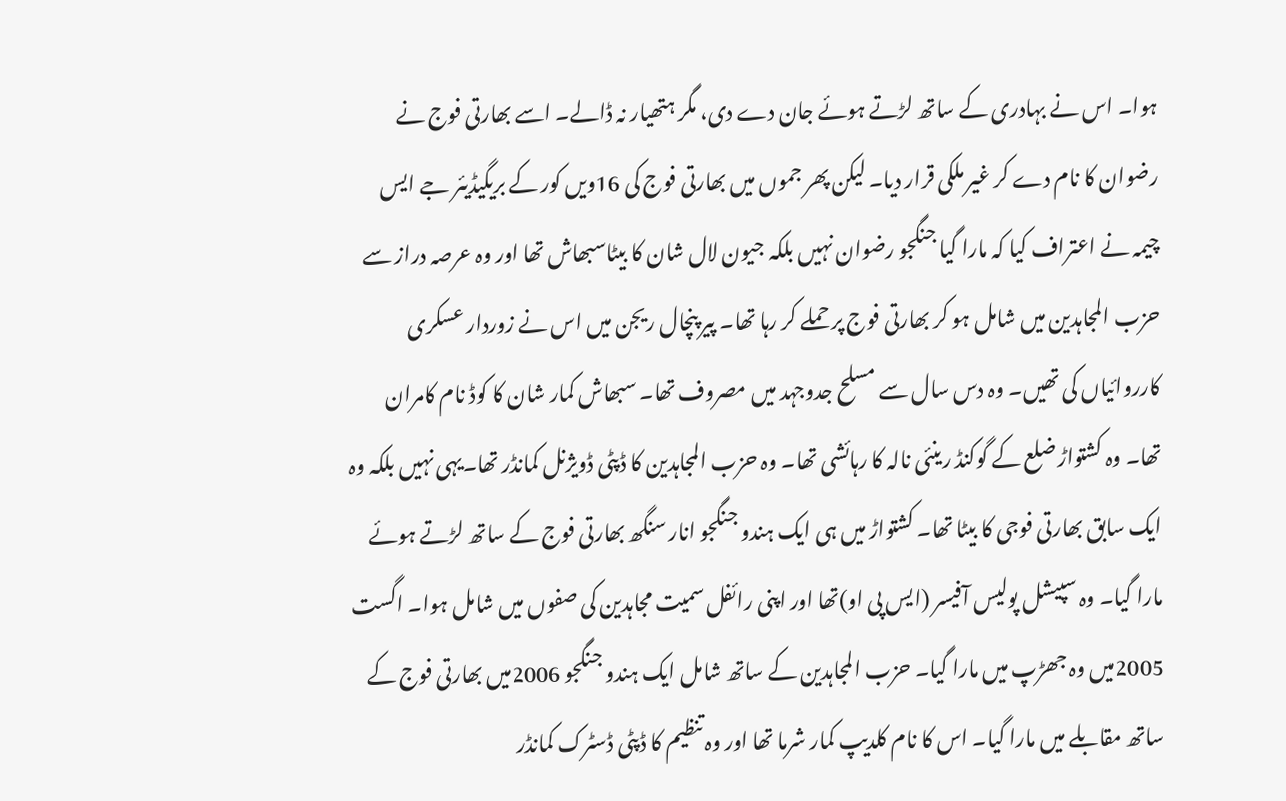ہوا۔ اس نے بہادری کے ساتھ لڑتے ہوئے جان دے دی، مگر ہتھیار نہ ڈالے۔ اسے بھارتی فوج نے رضوان کا نام دے کر غیر ملکی قرار دیا۔ لیکن پھر جموں میں بھارتی فوج کی 16ویں کور کے بریگیڈیئر جے ایس چیمہ نے اعتراف کیا کہ مارا گیا جنگجو رضوان نہیں بلکہ جیون لال شان کا بیٹاسبھاش تھا اور وہ عرصہ دراز سے حزب المجاہدین میں شامل ہو کر بھارتی فوج پر حملے کر رہا تھا۔ پیر پنچال ریجن میں اس نے زوردار عسکری کارروائیاں کی تھیں۔ وہ دس سال سے مسلح جدوجہد میں مصروف تھا۔ سبھاش کمار شان کا کوڈ نام کامران تھا۔ وہ کشتواڑ ضلع کے گوکنڈ رینئی نالہ کا رہائشی تھا۔ وہ حزب المجاہدین کا ڈپٹی ڈویژنل کمانڈر تھا۔یہی نہیں بلکہ وہ ایک سابق بھارتی فوجی کا بیٹا تھا۔ کشتواڑ میں ہی ایک ہندو جنگجو انار سنگھ بھارتی فوج کے ساتھ لڑتے ہوئے مارا گیا۔ وہ سپیشل پولیس آفیسر (ایس پی او)تھا اور اپنی رائفل سمیت مجاہدین کی صفوں میں شامل ہوا۔ اگست 2005میں وہ جھڑپ میں مارا گیا۔ حزب المجاہدین کے ساتھ شامل ایک ہندو جنگجو 2006میں بھارتی فوج کے ساتھ مقابلے میں مارا گیا۔ اس کا نام کلدیپ کمار شرما تھا اور وہ تنظیم کا ڈپٹی ڈسٹرک کمانڈر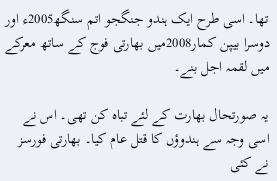تھا۔ اسی طرح ایک ہندو جنگجو اتم سنگھ2005ء اور دوسرا بیپن کمار2008میں بھارتی فوج کے ساتھ معرکے میں لقمہ اجل بنے۔

یہ صورتحال بھارت کے لئے تباہ کن تھی۔ اس نے اسی وجہ سے ہندوؤں کا قتل عام کیا۔ بھارتی فورسز نے کئی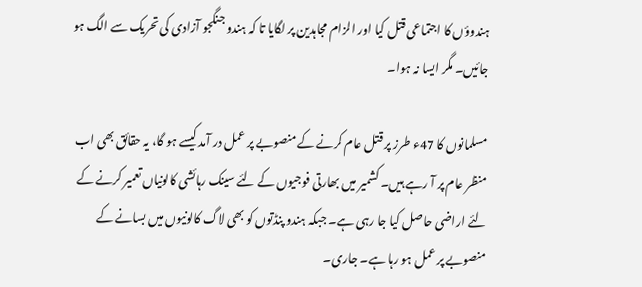ہندوؤں کا اجتماعی قتل کیا اور الزام مجاہدین پر لگایا تا کہ ہندو جنگجو آزادی کی تحریک سے الگ ہو جائیں۔ مگر ایسا نہ ہوا۔

مسلمانوں کا 47ء طرز پر قتل عام کرنے کے منصوبے پر عمل در آمد کیسے ہو گا، یہ حقائق بھی اب منظر عام پر آ رہے ہیں۔ کشمیر میں بھارتی فوجیوں کے لئے سینک رہائشی کالونیاں تعمیر کرنے کے لئے اراضی حاصل کیا جا رہی ہے۔ جبکہ ہندو پنڈتوں کو بھی لاگ کالونیوں میں بسانے کے منصوبے پر عمل ہو رہا ہے۔ جاری۔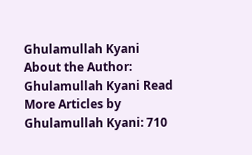Ghulamullah Kyani
About the Author: Ghulamullah Kyani Read More Articles by Ghulamullah Kyani: 710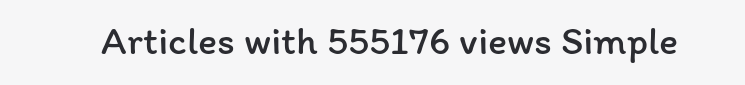Articles with 555176 views Simple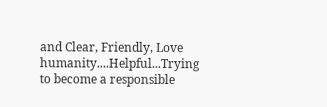and Clear, Friendly, Love humanity....Helpful...Trying to become a responsible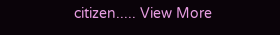citizen..... View More